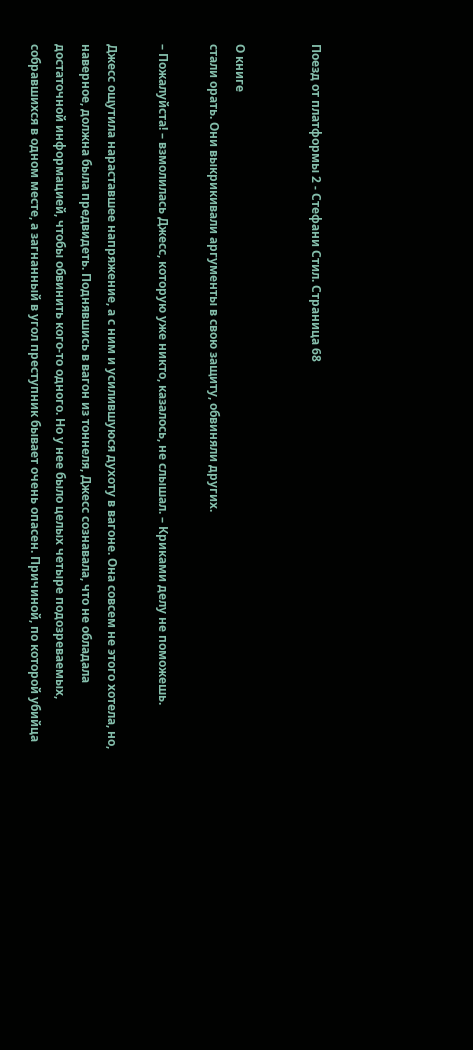Поезд от платформы 2 - Стефани Стил. Страница 68


О книге
стали орать. Они выкрикивали аргументы в свою защиту, обвиняли других.

– Пожалуйста! – взмолилась Джесс, которую уже никто, казалось, не слышал. – Криками делу не поможешь.

Джесс ощутила нараставшее напряжение, а с ним и усилившуюся духоту в вагоне. Она совсем не этого хотела, но, наверное, должна была предвидеть. Поднявшись в вагон из тоннеля, Джесс сознавала, что не обладала достаточной информацией, чтобы обвинить кого-то одного. Но у нее было целых четыре подозреваемых, собравшихся в одном месте, а загнанный в угол преступник бывает очень опасен. Причиной, по которой убийца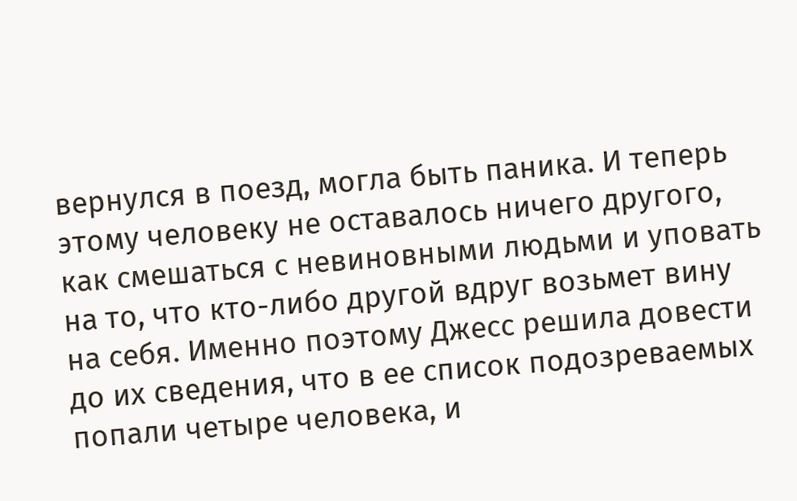вернулся в поезд, могла быть паника. И теперь этому человеку не оставалось ничего другого, как смешаться с невиновными людьми и уповать на то, что кто-либо другой вдруг возьмет вину на себя. Именно поэтому Джесс решила довести до их сведения, что в ее список подозреваемых попали четыре человека, и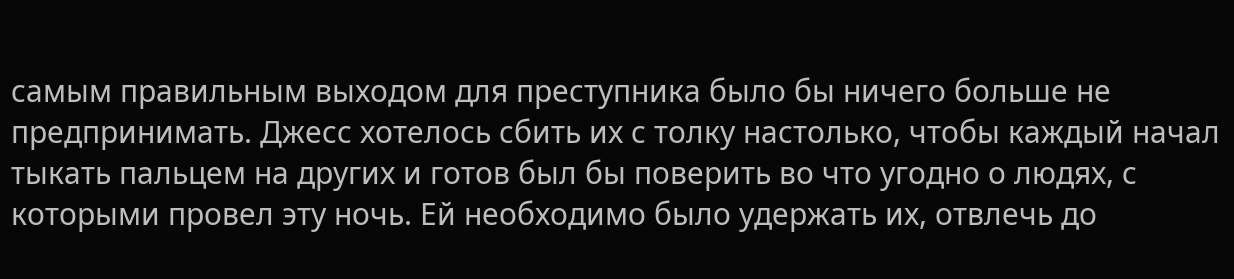самым правильным выходом для преступника было бы ничего больше не предпринимать. Джесс хотелось сбить их с толку настолько, чтобы каждый начал тыкать пальцем на других и готов был бы поверить во что угодно о людях, с которыми провел эту ночь. Ей необходимо было удержать их, отвлечь до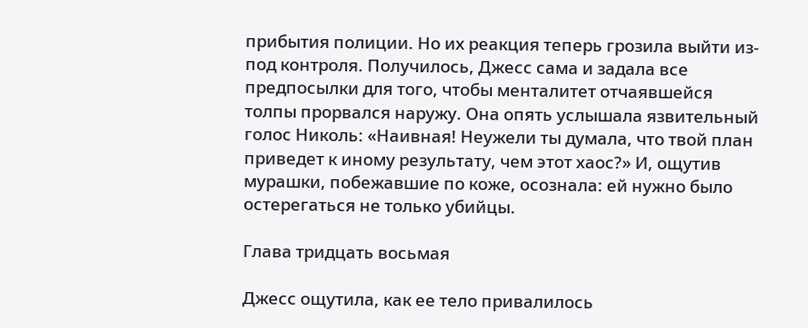прибытия полиции. Но их реакция теперь грозила выйти из-под контроля. Получилось, Джесс сама и задала все предпосылки для того, чтобы менталитет отчаявшейся толпы прорвался наружу. Она опять услышала язвительный голос Николь: «Наивная! Неужели ты думала, что твой план приведет к иному результату, чем этот хаос?» И, ощутив мурашки, побежавшие по коже, осознала: ей нужно было остерегаться не только убийцы.

Глава тридцать восьмая

Джесс ощутила, как ее тело привалилось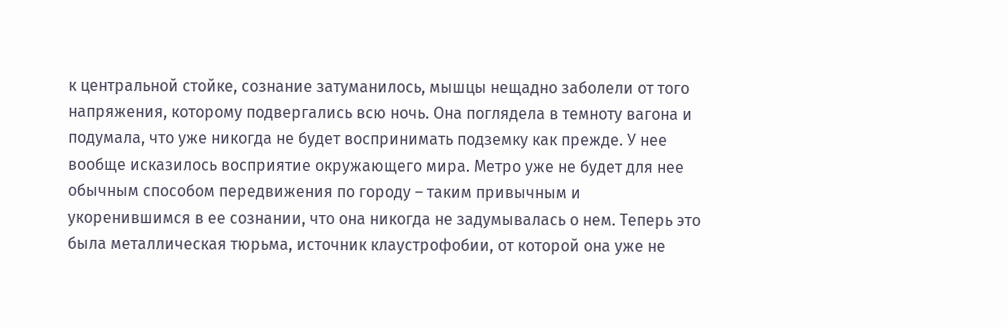к центральной стойке, сознание затуманилось, мышцы нещадно заболели от того напряжения, которому подвергались всю ночь. Она поглядела в темноту вагона и подумала, что уже никогда не будет воспринимать подземку как прежде. У нее вообще исказилось восприятие окружающего мира. Метро уже не будет для нее обычным способом передвижения по городу – таким привычным и укоренившимся в ее сознании, что она никогда не задумывалась о нем. Теперь это была металлическая тюрьма, источник клаустрофобии, от которой она уже не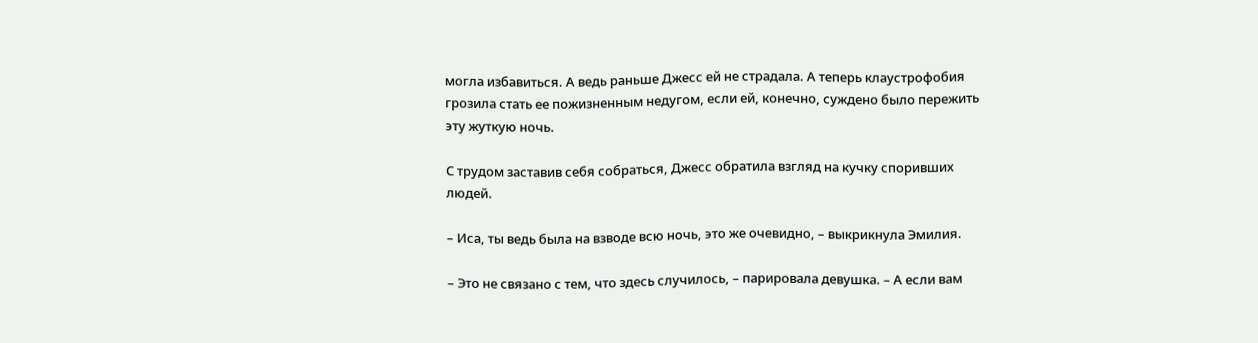могла избавиться. А ведь раньше Джесс ей не страдала. А теперь клаустрофобия грозила стать ее пожизненным недугом, если ей, конечно, суждено было пережить эту жуткую ночь.

С трудом заставив себя собраться, Джесс обратила взгляд на кучку споривших людей.

– Иса, ты ведь была на взводе всю ночь, это же очевидно, – выкрикнула Эмилия.

– Это не связано с тем, что здесь случилось, – парировала девушка. – А если вам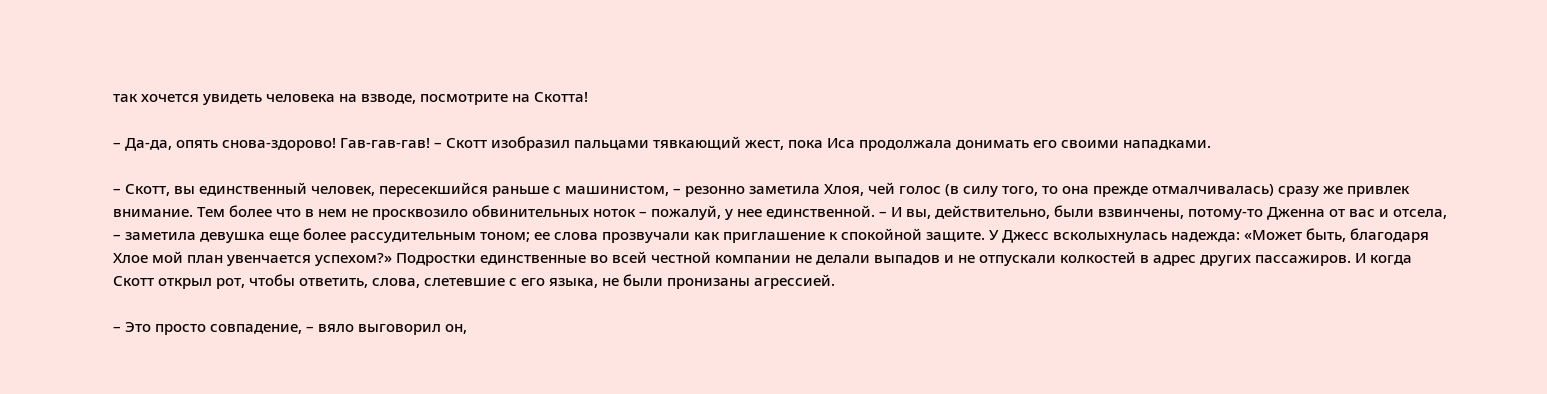так хочется увидеть человека на взводе, посмотрите на Скотта!

– Да-да, опять снова-здорово! Гав-гав-гав! – Скотт изобразил пальцами тявкающий жест, пока Иса продолжала донимать его своими нападками.

– Скотт, вы единственный человек, пересекшийся раньше с машинистом, – резонно заметила Хлоя, чей голос (в силу того, то она прежде отмалчивалась) сразу же привлек внимание. Тем более что в нем не просквозило обвинительных ноток – пожалуй, у нее единственной. – И вы, действительно, были взвинчены, потому-то Дженна от вас и отсела, – заметила девушка еще более рассудительным тоном; ее слова прозвучали как приглашение к спокойной защите. У Джесс всколыхнулась надежда: «Может быть, благодаря Хлое мой план увенчается успехом?» Подростки единственные во всей честной компании не делали выпадов и не отпускали колкостей в адрес других пассажиров. И когда Скотт открыл рот, чтобы ответить, слова, слетевшие с его языка, не были пронизаны агрессией.

– Это просто совпадение, – вяло выговорил он,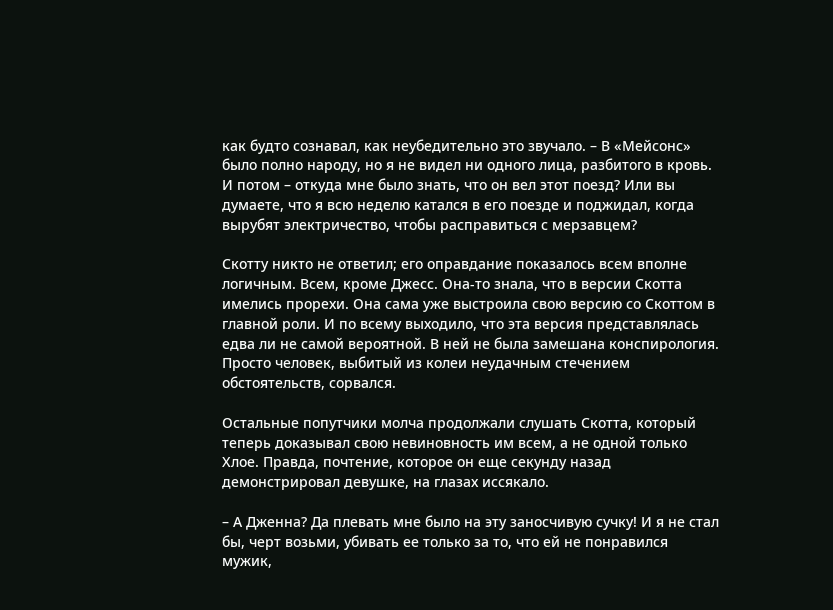как будто сознавал, как неубедительно это звучало. – В «Мейсонс» было полно народу, но я не видел ни одного лица, разбитого в кровь. И потом – откуда мне было знать, что он вел этот поезд? Или вы думаете, что я всю неделю катался в его поезде и поджидал, когда вырубят электричество, чтобы расправиться с мерзавцем?

Скотту никто не ответил; его оправдание показалось всем вполне логичным. Всем, кроме Джесс. Она-то знала, что в версии Скотта имелись прорехи. Она сама уже выстроила свою версию со Скоттом в главной роли. И по всему выходило, что эта версия представлялась едва ли не самой вероятной. В ней не была замешана конспирология. Просто человек, выбитый из колеи неудачным стечением обстоятельств, сорвался.

Остальные попутчики молча продолжали слушать Скотта, который теперь доказывал свою невиновность им всем, а не одной только Хлое. Правда, почтение, которое он еще секунду назад демонстрировал девушке, на глазах иссякало.

– А Дженна? Да плевать мне было на эту заносчивую сучку! И я не стал бы, черт возьми, убивать ее только за то, что ей не понравился мужик,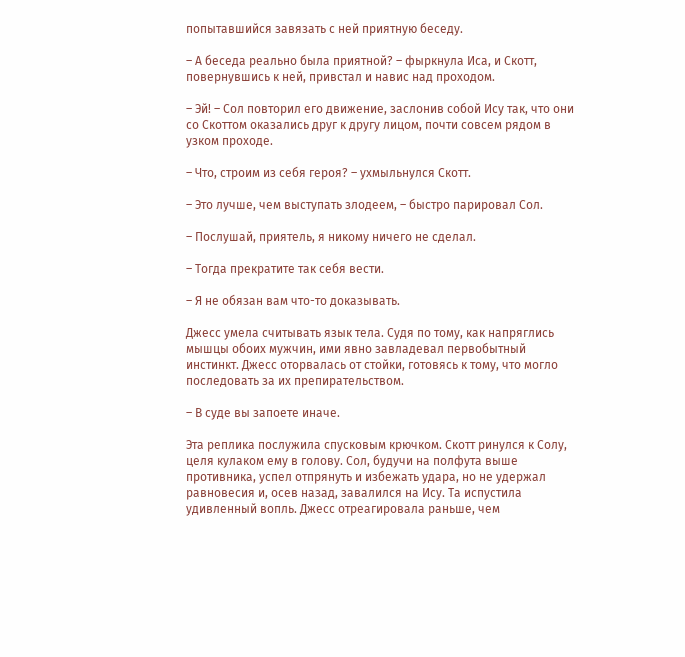попытавшийся завязать с ней приятную беседу.

– А беседа реально была приятной? – фыркнула Иса, и Скотт, повернувшись к ней, привстал и навис над проходом.

– Эй! – Сол повторил его движение, заслонив собой Ису так, что они со Скоттом оказались друг к другу лицом, почти совсем рядом в узком проходе.

– Что, строим из себя героя? – ухмыльнулся Скотт.

– Это лучше, чем выступать злодеем, – быстро парировал Сол.

– Послушай, приятель, я никому ничего не сделал.

– Тогда прекратите так себя вести.

– Я не обязан вам что-то доказывать.

Джесс умела считывать язык тела. Судя по тому, как напряглись мышцы обоих мужчин, ими явно завладевал первобытный инстинкт. Джесс оторвалась от стойки, готовясь к тому, что могло последовать за их препирательством.

– В суде вы запоете иначе.

Эта реплика послужила спусковым крючком. Скотт ринулся к Солу, целя кулаком ему в голову. Сол, будучи на полфута выше противника, успел отпрянуть и избежать удара, но не удержал равновесия и, осев назад, завалился на Ису. Та испустила удивленный вопль. Джесс отреагировала раньше, чем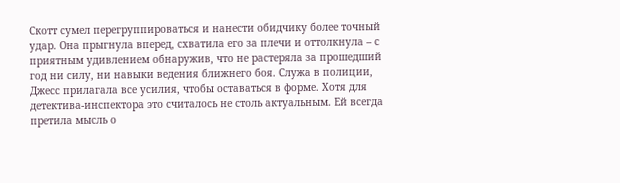Скотт сумел перегруппироваться и нанести обидчику более точный удар. Она прыгнула вперед, схватила его за плечи и оттолкнула – с приятным удивлением обнаружив, что не растеряла за прошедший год ни силу, ни навыки ведения ближнего боя. Служа в полиции, Джесс прилагала все усилия, чтобы оставаться в форме. Хотя для детектива-инспектора это считалось не столь актуальным. Ей всегда претила мысль о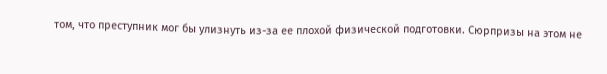том, что преступник мог бы улизнуть из-за ее плохой физической подготовки. Сюрпризы на этом не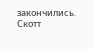закончились. Скотт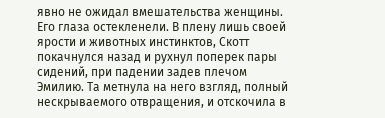явно не ожидал вмешательства женщины. Его глаза остекленели. В плену лишь своей ярости и животных инстинктов, Скотт покачнулся назад и рухнул поперек пары сидений, при падении задев плечом Эмилию. Та метнула на него взгляд, полный нескрываемого отвращения, и отскочила в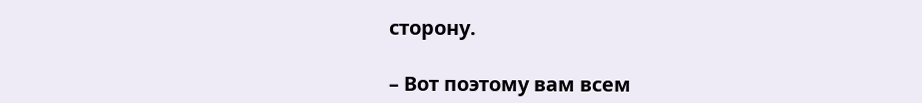сторону.

– Вот поэтому вам всем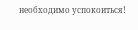необходимо успокоиться!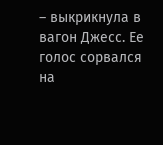– выкрикнула в вагон Джесс. Ее голос сорвался на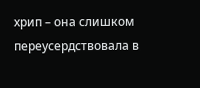хрип – она слишком переусердствовала в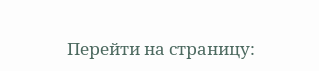Перейти на страницу: